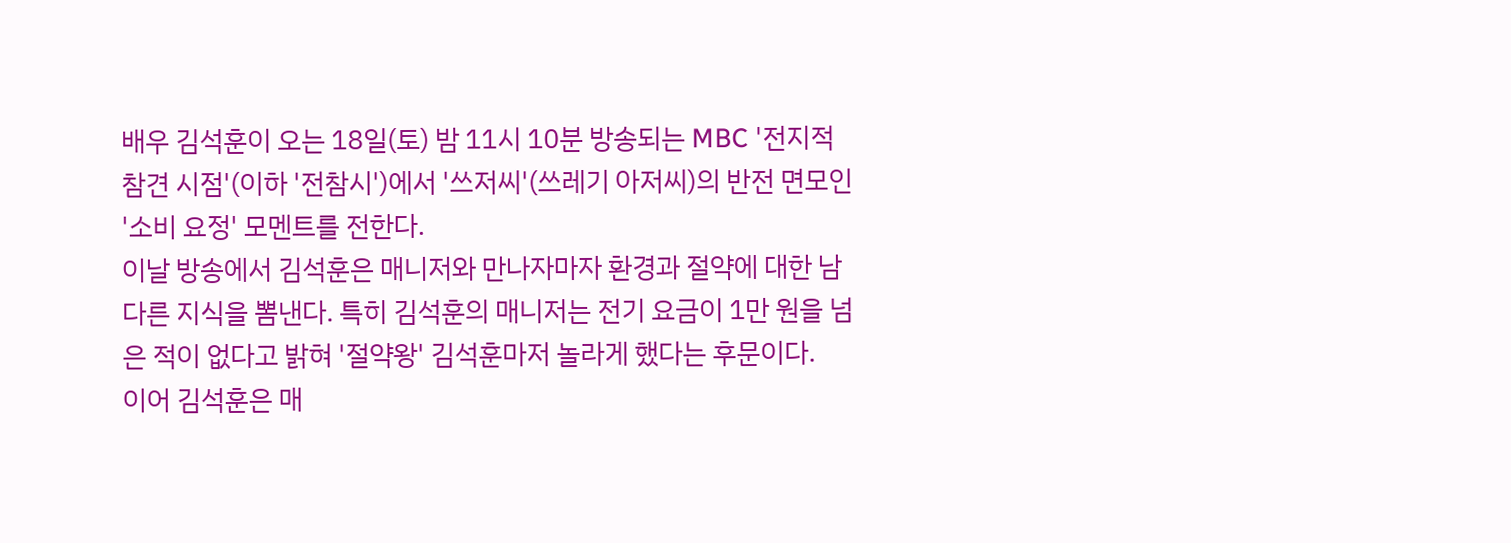배우 김석훈이 오는 18일(토) 밤 11시 10분 방송되는 MBC '전지적 참견 시점'(이하 '전참시')에서 '쓰저씨'(쓰레기 아저씨)의 반전 면모인 '소비 요정' 모멘트를 전한다.
이날 방송에서 김석훈은 매니저와 만나자마자 환경과 절약에 대한 남다른 지식을 뽐낸다. 특히 김석훈의 매니저는 전기 요금이 1만 원을 넘은 적이 없다고 밝혀 '절약왕' 김석훈마저 놀라게 했다는 후문이다.
이어 김석훈은 매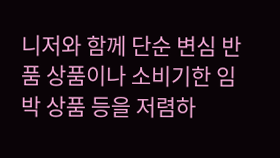니저와 함께 단순 변심 반품 상품이나 소비기한 임박 상품 등을 저렴하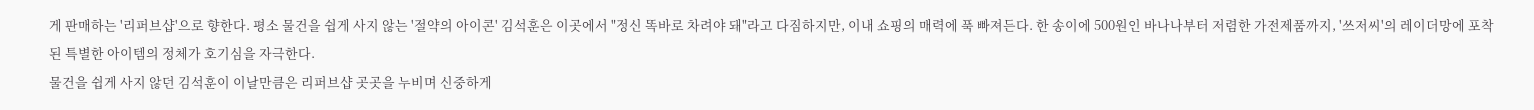게 판매하는 '리퍼브샵'으로 향한다. 평소 물건을 쉽게 사지 않는 '절약의 아이콘' 김석훈은 이곳에서 "정신 똑바로 차려야 돼"라고 다짐하지만, 이내 쇼핑의 매력에 푹 빠져든다. 한 송이에 500원인 바나나부터 저렴한 가전제품까지, '쓰저씨'의 레이더망에 포착된 특별한 아이템의 정체가 호기심을 자극한다.
물건을 쉽게 사지 않던 김석훈이 이날만큼은 리퍼브샵 곳곳을 누비며 신중하게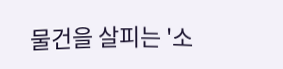물건을 살피는 '소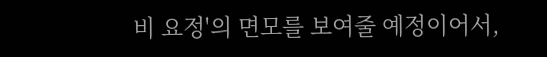비 요정'의 면모를 보여줄 예정이어서,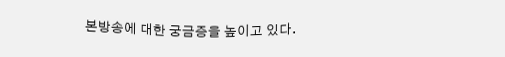본방송에 대한 궁금증을 높이고 있다.